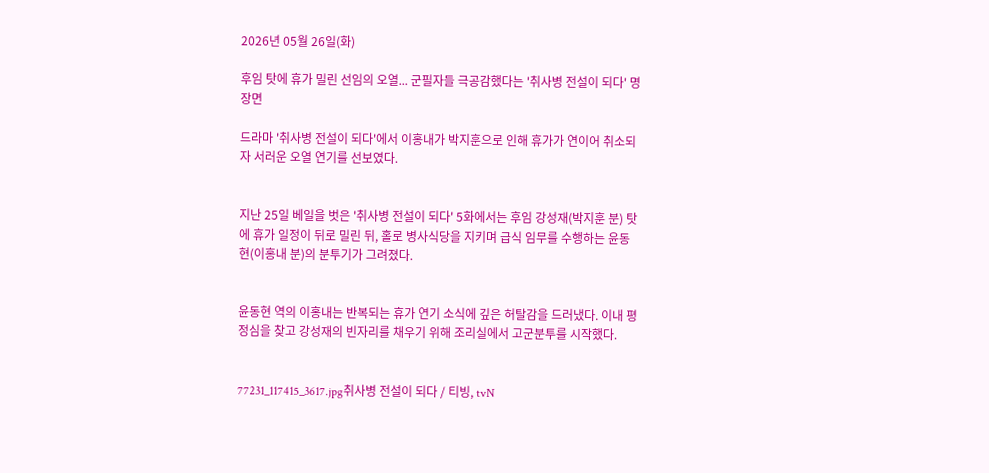2026년 05월 26일(화)

후임 탓에 휴가 밀린 선임의 오열... 군필자들 극공감했다는 '취사병 전설이 되다' 명장면

드라마 '취사병 전설이 되다'에서 이홍내가 박지훈으로 인해 휴가가 연이어 취소되자 서러운 오열 연기를 선보였다.


지난 25일 베일을 벗은 '취사병 전설이 되다' 5화에서는 후임 강성재(박지훈 분) 탓에 휴가 일정이 뒤로 밀린 뒤, 홀로 병사식당을 지키며 급식 임무를 수행하는 윤동현(이홍내 분)의 분투기가 그려졌다.


윤동현 역의 이홍내는 반복되는 휴가 연기 소식에 깊은 허탈감을 드러냈다. 이내 평정심을 찾고 강성재의 빈자리를 채우기 위해 조리실에서 고군분투를 시작했다.


77231_117415_3617.jpg취사병 전설이 되다 / 티빙, tvN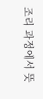조리 과정에서 뜻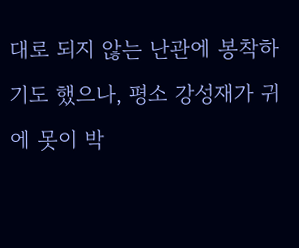대로 되지 않는 난관에 봉착하기도 했으나, 평소 강성재가 귀에 못이 박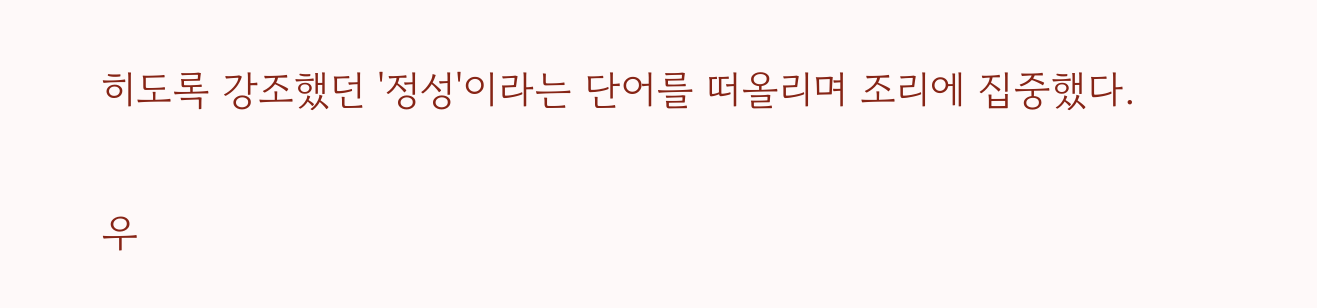히도록 강조했던 '정성'이라는 단어를 떠올리며 조리에 집중했다.


우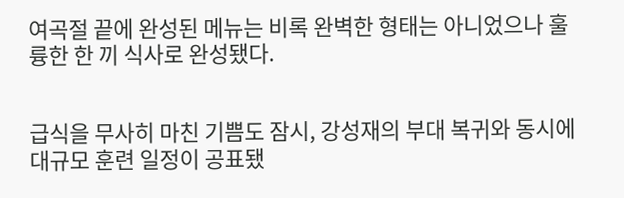여곡절 끝에 완성된 메뉴는 비록 완벽한 형태는 아니었으나 훌륭한 한 끼 식사로 완성됐다.


급식을 무사히 마친 기쁨도 잠시, 강성재의 부대 복귀와 동시에 대규모 훈련 일정이 공표됐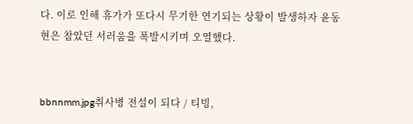다. 이로 인해 휴가가 또다시 무기한 연기되는 상황이 발생하자 윤동현은 참았던 서러움을 폭발시키며 오열했다.


bbnnmm.jpg취사병 전설이 되다 / 티빙,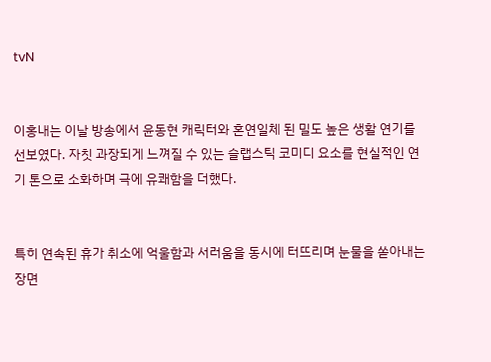tvN


이홍내는 이날 방송에서 윤동현 캐릭터와 혼연일체 된 밀도 높은 생활 연기를 선보였다. 자칫 과장되게 느껴질 수 있는 슬랩스틱 코미디 요소를 현실적인 연기 톤으로 소화하며 극에 유쾌함을 더했다.


특히 연속된 휴가 취소에 억울함과 서러움을 동시에 터뜨리며 눈물을 쏟아내는 장면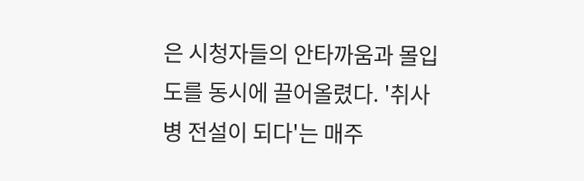은 시청자들의 안타까움과 몰입도를 동시에 끌어올렸다. '취사병 전설이 되다'는 매주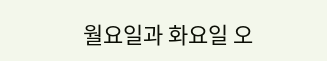월요일과 화요일 오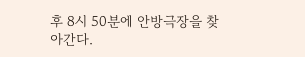후 8시 50분에 안방극장을 찾아간다.